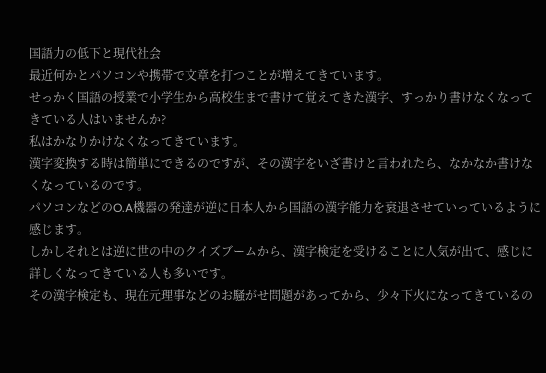国語力の低下と現代社会
最近何かとパソコンや携帯で文章を打つことが増えてきています。
せっかく国語の授業で小学生から高校生まで書けて覚えてきた漢字、すっかり書けなくなってきている人はいませんか?
私はかなりかけなくなってきています。
漢字変換する時は簡単にできるのですが、その漢字をいざ書けと言われたら、なかなか書けなくなっているのです。
パソコンなどのO.A機器の発達が逆に日本人から国語の漢字能力を衰退させていっているように感じます。
しかしそれとは逆に世の中のクイズブームから、漢字検定を受けることに人気が出て、感じに詳しくなってきている人も多いです。
その漢字検定も、現在元理事などのお騒がせ問題があってから、少々下火になってきているの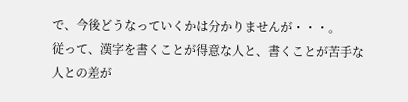で、今後どうなっていくかは分かりませんが・・・。
従って、漢字を書くことが得意な人と、書くことが苦手な人との差が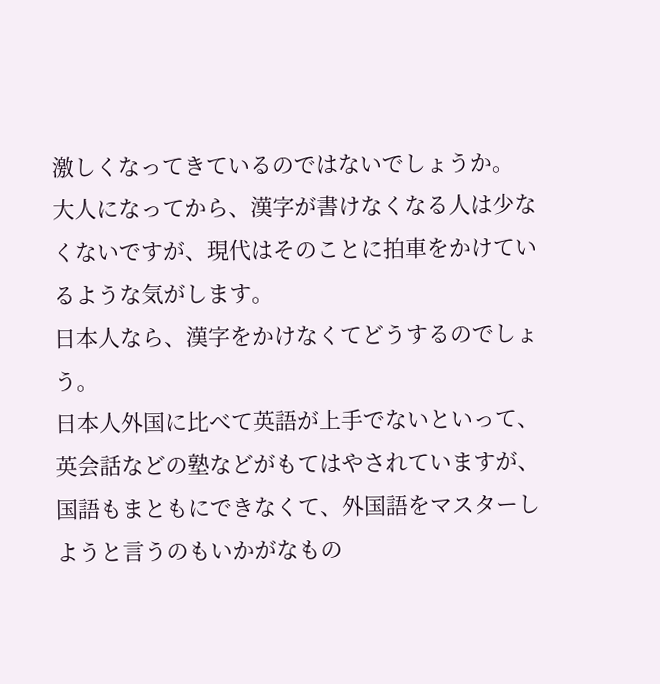激しくなってきているのではないでしょうか。
大人になってから、漢字が書けなくなる人は少なくないですが、現代はそのことに拍車をかけているような気がします。
日本人なら、漢字をかけなくてどうするのでしょう。
日本人外国に比べて英語が上手でないといって、英会話などの塾などがもてはやされていますが、国語もまともにできなくて、外国語をマスターしようと言うのもいかがなもの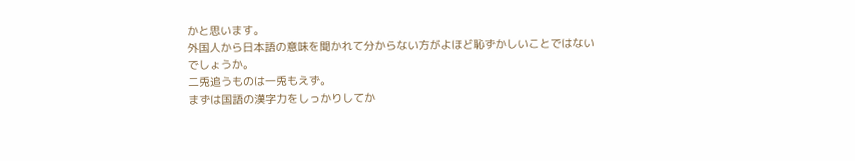かと思います。
外国人から日本語の意味を聞かれて分からない方がよほど恥ずかしいことではないでしょうか。
二兎追うものは一兎もえず。
まずは国語の漢字力をしっかりしてか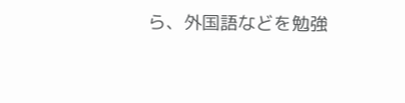ら、外国語などを勉強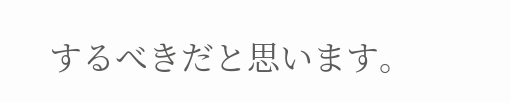するべきだと思います。